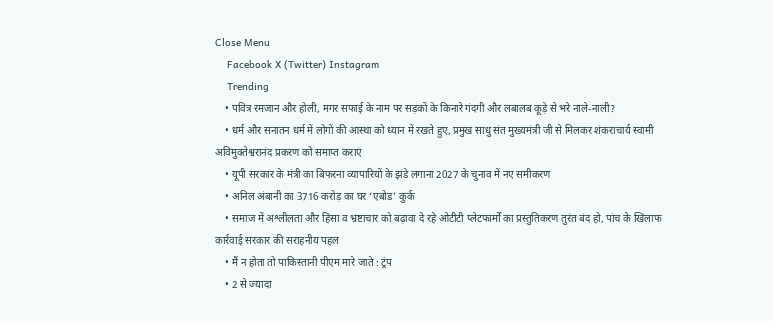Close Menu
    Facebook X (Twitter) Instagram
    Trending
    • पवित्र रमजान और होली, मगर सफाई के नाम पर सड़कों के किनारे गंदगी और लबालब कूड़े से भरे नाले-नाली?
    • धर्म और सनातन धर्म में लोगों की आस्था को ध्यान में रखते हुए, प्रमुख साधु संत मुख्यमंत्री जी से मिलकर शंकराचार्य स्वामी अविमुक्तेश्वरानंद प्रकरण को समाप्त कराएं
    • यूपी सरकार के मंत्री का बिफरना व्यापारियों के झंडे लगाना 2027 के चुनाव में नए समीकरण
    • अनिल अंबानी का 3716 करोड़ का घर ‘एबोड’ कुर्क
    • समाज में अश्लीलता और हिंसा व भ्रष्टाचार को बढ़ावा दे रहे ओटीटी प्लेटफार्मों का प्रस्तुतिकरण तुरंत बंद हो, पांच के खिलाफ कार्रवाई सरकार की सराहनीय पहल
    • मैं न होता तो पाकिस्तानी पीएम मारे जाते : ट्रंप
    • 2 से ज्यादा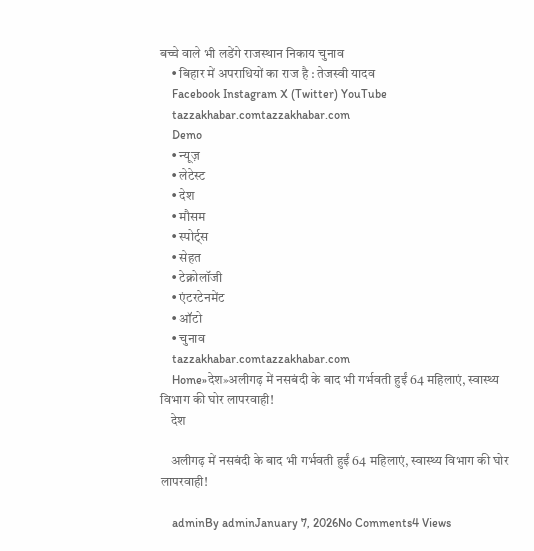बच्चे वाले भी लडेंगे राजस्थान निकाय चुनाव
    • बिहार में अपराधियों का राज है : तेजस्वी यादव
    Facebook Instagram X (Twitter) YouTube
    tazzakhabar.comtazzakhabar.com
    Demo
    • न्यूज़
    • लेटेस्ट
    • देश
    • मौसम
    • स्पोर्ट्स
    • सेहत
    • टेक्नोलॉजी
    • एंटरटेनमेंट
    • ऑटो
    • चुनाव
    tazzakhabar.comtazzakhabar.com
    Home»देश»अलीगढ़ में नसबंदी के बाद भी गर्भवती हुईं 64 महिलाएं, स्वास्थ्य विभाग की घोर लापरवाही!
    देश

    अलीगढ़ में नसबंदी के बाद भी गर्भवती हुईं 64 महिलाएं, स्वास्थ्य विभाग की घोर लापरवाही!

    adminBy adminJanuary 7, 2026No Comments4 Views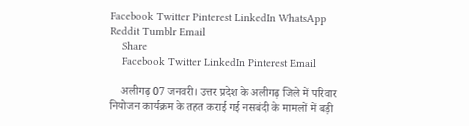Facebook Twitter Pinterest LinkedIn WhatsApp Reddit Tumblr Email
    Share
    Facebook Twitter LinkedIn Pinterest Email

    अलीगढ़ 07 जनवरी। उत्तर प्रदेश के अलीगढ़ जिले में परिवार नियोजन कार्यक्रम के तहत कराई गई नसबंदी के मामलों में बड़ी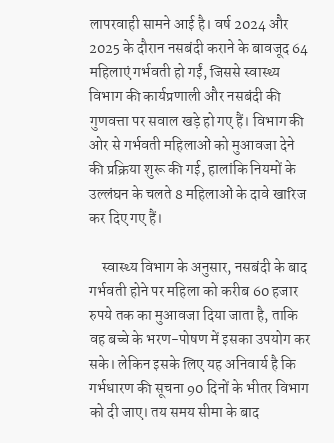लापरवाही सामने आई है। वर्ष 2024 और 2025 के दौरान नसबंदी कराने के बावजूद 64 महिलाएं गर्भवती हो गईं, जिससे स्वास्थ्य विभाग की कार्यप्रणाली और नसबंदी की गुणवत्ता पर सवाल खड़े हो गए हैं। विभाग की ओर से गर्भवती महिलाओं को मुआवजा देने की प्रक्रिया शुरू की गई, हालांकि नियमों के उल्लंघन के चलते 8 महिलाओं के दावे खारिज कर दिए गए हैं।

    स्वास्थ्य विभाग के अनुसार, नसबंदी के बाद गर्भवती होने पर महिला को करीब 60 हजार रुपये तक का मुआवजा दिया जाता है, ताकि वह बच्चे के भरण-पोषण में इसका उपयोग कर सके। लेकिन इसके लिए यह अनिवार्य है कि गर्भधारण की सूचना 90 दिनों के भीतर विभाग को दी जाए। तय समय सीमा के बाद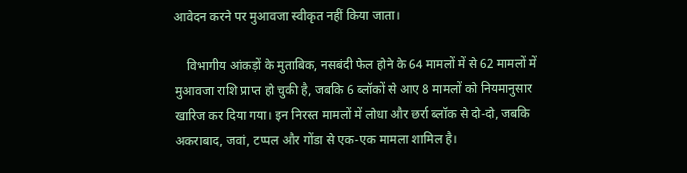आवेदन करने पर मुआवजा स्वीकृत नहीं किया जाता।

    विभागीय आंकड़ों के मुताबिक, नसबंदी फेल होने के 64 मामलों में से 62 मामलों में मुआवजा राशि प्राप्त हो चुकी है, जबकि 6 ब्लॉकों से आए 8 मामलों को नियमानुसार खारिज कर दिया गया। इन निरस्त मामलों में लोधा और छर्रा ब्लॉक से दो-दो, जबकि अकराबाद, जवां, टप्पल और गोंडा से एक-एक मामला शामिल है।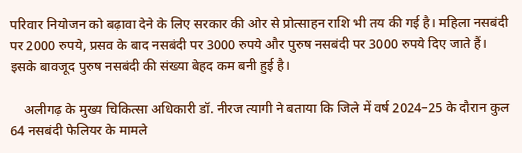परिवार नियोजन को बढ़ावा देने के लिए सरकार की ओर से प्रोत्साहन राशि भी तय की गई है। महिला नसबंदी पर 2000 रुपये, प्रसव के बाद नसबंदी पर 3000 रुपये और पुरुष नसबंदी पर 3000 रुपये दिए जाते हैं। इसके बावजूद पुरुष नसबंदी की संख्या बेहद कम बनी हुई है।

    अलीगढ़ के मुख्य चिकित्सा अधिकारी डॉ. नीरज त्यागी ने बताया कि जिले में वर्ष 2024–25 के दौरान कुल 64 नसबंदी फेलियर के मामले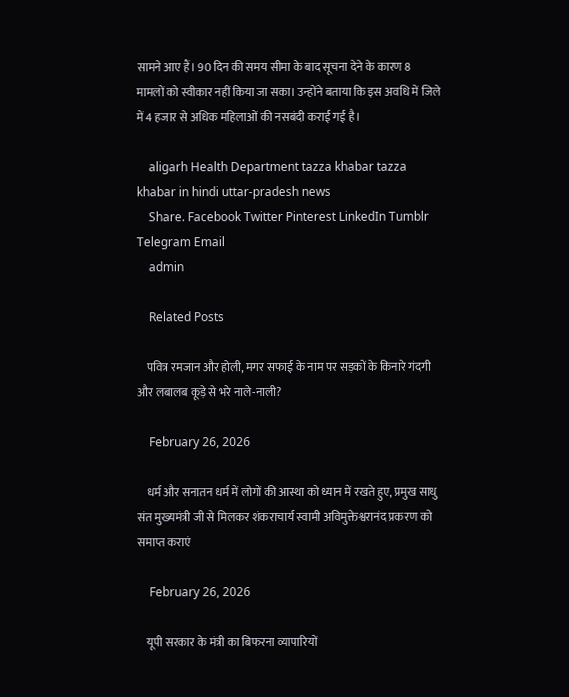सामने आए हैं। 90 दिन की समय सीमा के बाद सूचना देने के कारण 8 मामलों को स्वीकार नहीं किया जा सका। उन्होंने बताया कि इस अवधि में जिले में 4 हजार से अधिक महिलाओं की नसबंदी कराई गई है।

    aligarh Health Department tazza khabar tazza khabar in hindi uttar-pradesh news
    Share. Facebook Twitter Pinterest LinkedIn Tumblr Telegram Email
    admin

    Related Posts

    पवित्र रमजान और होली, मगर सफाई के नाम पर सड़कों के किनारे गंदगी और लबालब कूड़े से भरे नाले-नाली?

    February 26, 2026

    धर्म और सनातन धर्म में लोगों की आस्था को ध्यान में रखते हुए, प्रमुख साधु संत मुख्यमंत्री जी से मिलकर शंकराचार्य स्वामी अविमुक्तेश्वरानंद प्रकरण को समाप्त कराएं

    February 26, 2026

    यूपी सरकार के मंत्री का बिफरना व्यापारियों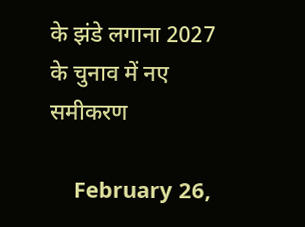के झंडे लगाना 2027 के चुनाव में नए समीकरण

    February 26,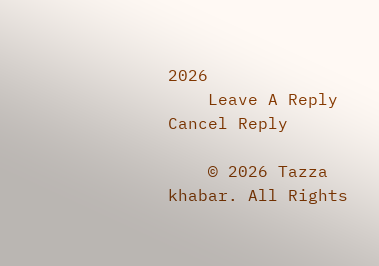2026
    Leave A Reply Cancel Reply

    © 2026 Tazza khabar. All Rights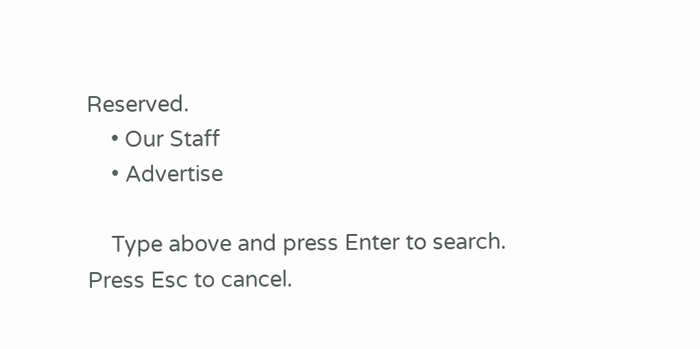Reserved.
    • Our Staff
    • Advertise

    Type above and press Enter to search. Press Esc to cancel.